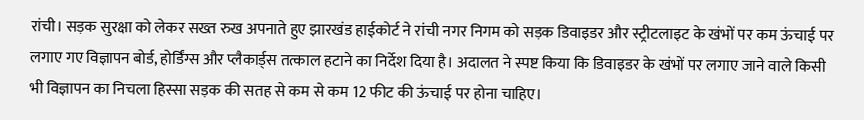रांची। सड़क सुरक्षा को लेकर सख्त रुख अपनाते हुए झारखंड हाईकोर्ट ने रांची नगर निगम को सड़क डिवाइडर और स्ट्रीटलाइट के खंभों पर कम ऊंचाई पर लगाए गए विज्ञापन बोर्ड, होर्डिंग्स और प्लैकार्ड्स तत्काल हटाने का निर्देश दिया है। अदालत ने स्पष्ट किया कि डिवाइडर के खंभों पर लगाए जाने वाले किसी भी विज्ञापन का निचला हिस्सा सड़क की सतह से कम से कम 12 फीट की ऊंचाई पर होना चाहिए।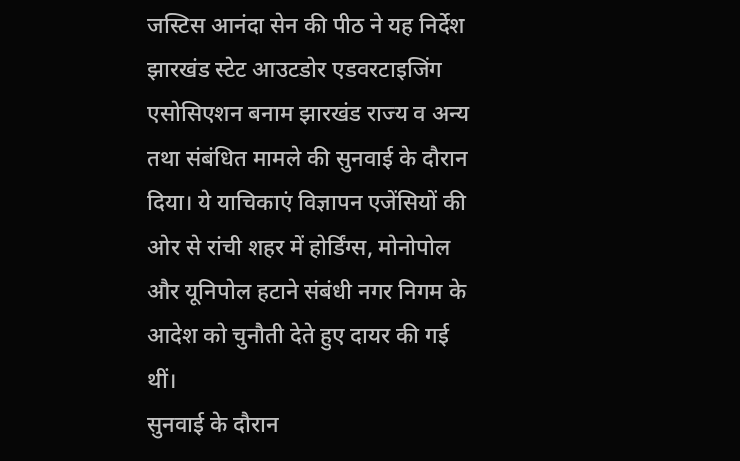जस्टिस आनंदा सेन की पीठ ने यह निर्देश झारखंड स्टेट आउटडोर एडवरटाइजिंग एसोसिएशन बनाम झारखंड राज्य व अन्य तथा संबंधित मामले की सुनवाई के दौरान दिया। ये याचिकाएं विज्ञापन एजेंसियों की ओर से रांची शहर में होर्डिंग्स, मोनोपोल और यूनिपोल हटाने संबंधी नगर निगम के आदेश को चुनौती देते हुए दायर की गई थीं।
सुनवाई के दौरान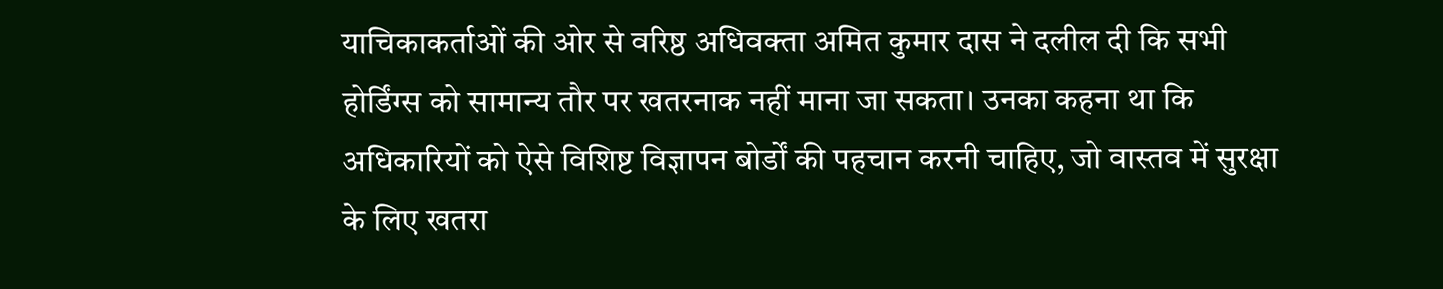याचिकाकर्ताओं की ओर से वरिष्ठ अधिवक्ता अमित कुमार दास ने दलील दी कि सभी होर्डिंग्स को सामान्य तौर पर खतरनाक नहीं माना जा सकता। उनका कहना था कि अधिकारियों को ऐसे विशिष्ट विज्ञापन बोर्डों की पहचान करनी चाहिए, जो वास्तव में सुरक्षा के लिए खतरा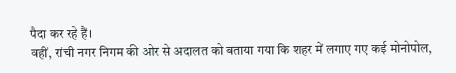पैदा कर रहे हैं।
वहीं, रांची नगर निगम की ओर से अदालत को बताया गया कि शहर में लगाए गए कई मोनोपोल,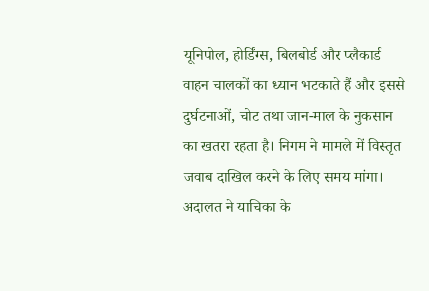यूनिपोल, होर्डिंग्स, बिलबोर्ड और प्लैकार्ड वाहन चालकों का ध्यान भटकाते हैं और इससे दुर्घटनाओं, चोट तथा जान-माल के नुकसान का खतरा रहता है। निगम ने मामले में विस्तृत जवाब दाखिल करने के लिए समय मांगा।
अदालत ने याचिका के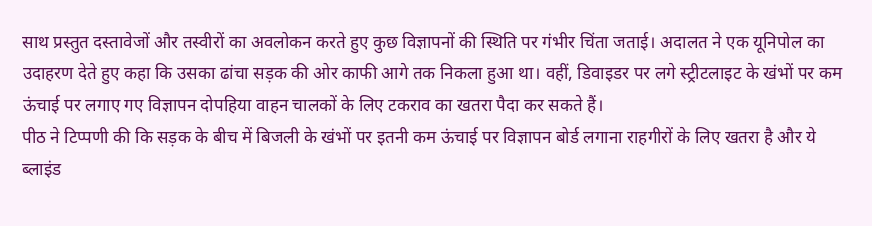साथ प्रस्तुत दस्तावेजों और तस्वीरों का अवलोकन करते हुए कुछ विज्ञापनों की स्थिति पर गंभीर चिंता जताई। अदालत ने एक यूनिपोल का उदाहरण देते हुए कहा कि उसका ढांचा सड़क की ओर काफी आगे तक निकला हुआ था। वहीं, डिवाइडर पर लगे स्ट्रीटलाइट के खंभों पर कम ऊंचाई पर लगाए गए विज्ञापन दोपहिया वाहन चालकों के लिए टकराव का खतरा पैदा कर सकते हैं।
पीठ ने टिप्पणी की कि सड़क के बीच में बिजली के खंभों पर इतनी कम ऊंचाई पर विज्ञापन बोर्ड लगाना राहगीरों के लिए खतरा है और ये ब्लाइंड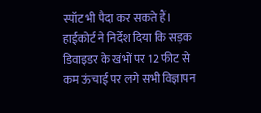स्पॉट भी पैदा कर सकते हैं।
हाईकोर्ट ने निर्देश दिया कि सड़क डिवाइडर के खंभों पर 12 फीट से कम ऊंचाई पर लगे सभी विज्ञापन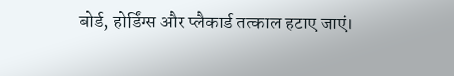बोर्ड, होर्डिंग्स और प्लैकार्ड तत्काल हटाए जाएं।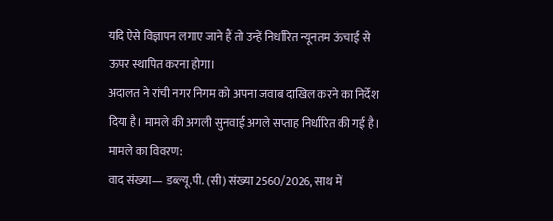यदि ऐसे विज्ञापन लगाए जाने हैं तो उन्हें निर्धारित न्यूनतम ऊंचाई से ऊपर स्थापित करना होगा।
अदालत ने रांची नगर निगम को अपना जवाब दाखिल करने का निर्देश दिया है। मामले की अगली सुनवाई अगले सप्ताह निर्धारित की गई है।
मामले का विवरण:
वाद संख्या— डब्ल्यू.पी. (सी) संख्या 2560/2026, साथ में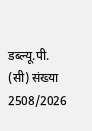डब्ल्यू.पी. (सी) संख्या 2508/2026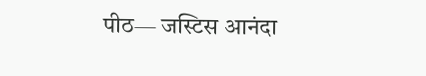पीठ— जस्टिस आनंदा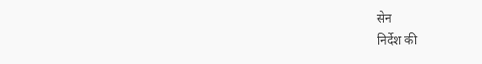सेन
निर्देश की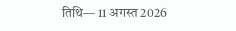तिथि— 11 अगस्त 2026